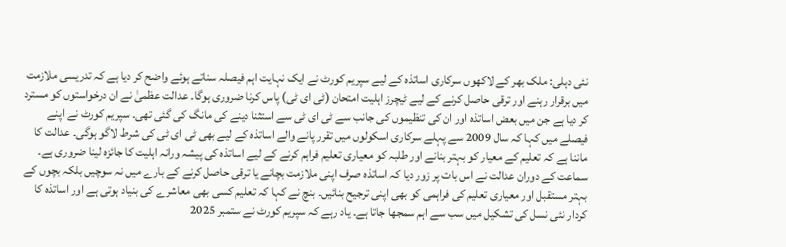نئی دہلی: ملک بھر کے لاکھوں سرکاری اساتذہ کے لیے سپریم کورٹ نے ایک نہایت اہم فیصلہ سناتے ہوئے واضح کر دیا ہے کہ تدریسی ملازمت میں برقرار رہنے اور ترقی حاصل کرنے کے لیے ٹیچرز اہلیت امتحان (ٹی ای ٹی) پاس کرنا ضروری ہوگا۔ عدالت عظمیٰ نے ان درخواستوں کو مسترد کر دیا ہے جن میں بعض اساتذہ اور ان کی تنظیموں کی جانب سے ٹی ای ٹی سے استثنا دینے کی مانگ کی گئی تھی۔ سپریم کورٹ نے اپنے فیصلے میں کہا کہ سال 2009 سے پہلے سرکاری اسکولوں میں تقرر پانے والے اساتذہ کے لیے بھی ٹی ای ٹی کی شرط لاگو ہوگی۔ عدالت کا ماننا ہے کہ تعلیم کے معیار کو بہتر بنانے اور طلبہ کو معیاری تعلیم فراہم کرنے کے لیے اساتذہ کی پیشہ ورانہ اہلیت کا جائزہ لینا ضروری ہے۔ سماعت کے دوران عدالت نے اس بات پر زور دیا کہ اساتذہ صرف اپنی ملازمت بچانے یا ترقی حاصل کرنے کے بارے میں نہ سوچیں بلکہ بچوں کے بہتر مستقبل اور معیاری تعلیم کی فراہمی کو بھی اپنی ترجیح بنائیں۔ بنچ نے کہا کہ تعلیم کسی بھی معاشرے کی بنیاد ہوتی ہے اور اساتذہ کا کردار نئی نسل کی تشکیل میں سب سے اہم سمجھا جاتا ہے۔ یاد رہے کہ سپریم کورٹ نے ستمبر 2025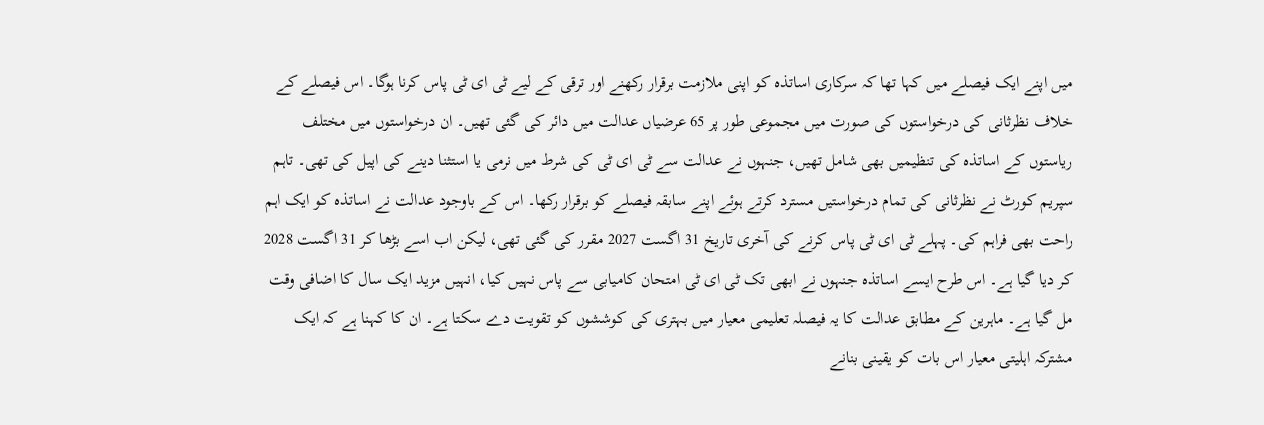میں اپنے ایک فیصلے میں کہا تھا کہ سرکاری اساتذہ کو اپنی ملازمت برقرار رکھنے اور ترقی کے لیے ٹی ای ٹی پاس کرنا ہوگا۔ اس فیصلے کے خلاف نظرثانی کی درخواستوں کی صورت میں مجموعی طور پر 65 عرضیاں عدالت میں دائر کی گئی تھیں۔ ان درخواستوں میں مختلف ریاستوں کے اساتذہ کی تنظیمیں بھی شامل تھیں، جنہوں نے عدالت سے ٹی ای ٹی کی شرط میں نرمی یا استثنا دینے کی اپیل کی تھی۔ تاہم سپریم کورٹ نے نظرثانی کی تمام درخواستیں مسترد کرتے ہوئے اپنے سابقہ فیصلے کو برقرار رکھا۔ اس کے باوجود عدالت نے اساتذہ کو ایک اہم راحت بھی فراہم کی۔ پہلے ٹی ای ٹی پاس کرنے کی آخری تاریخ 31 اگست 2027 مقرر کی گئی تھی، لیکن اب اسے بڑھا کر 31 اگست 2028 کر دیا گیا ہے۔ اس طرح ایسے اساتذہ جنہوں نے ابھی تک ٹی ای ٹی امتحان کامیابی سے پاس نہیں کیا، انہیں مزید ایک سال کا اضافی وقت مل گیا ہے۔ ماہرین کے مطابق عدالت کا یہ فیصلہ تعلیمی معیار میں بہتری کی کوششوں کو تقویت دے سکتا ہے۔ ان کا کہنا ہے کہ ایک مشترکہ اہلیتی معیار اس بات کو یقینی بنانے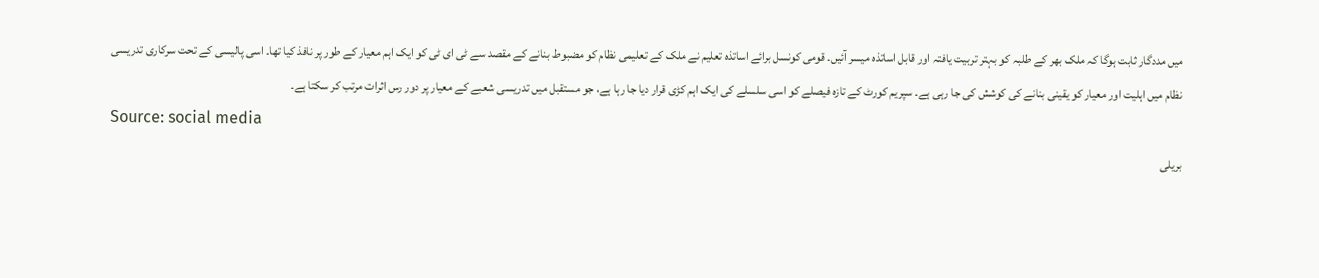میں مددگار ثابت ہوگا کہ ملک بھر کے طلبہ کو بہتر تربیت یافتہ اور قابل اساتذہ میسر آئیں۔ قومی کونسل برائے اساتذہ تعلیم نے ملک کے تعلیمی نظام کو مضبوط بنانے کے مقصد سے ٹی ای ٹی کو ایک اہم معیار کے طور پر نافذ کیا تھا۔ اسی پالیسی کے تحت سرکاری تدریسی نظام میں اہلیت اور معیار کو یقینی بنانے کی کوشش کی جا رہی ہے۔ سپریم کورٹ کے تازہ فیصلے کو اسی سلسلے کی ایک اہم کڑی قرار دیا جا رہا ہے، جو مستقبل میں تدریسی شعبے کے معیار پر دور رس اثرات مرتب کر سکتا ہے۔
Source: social media
بریلی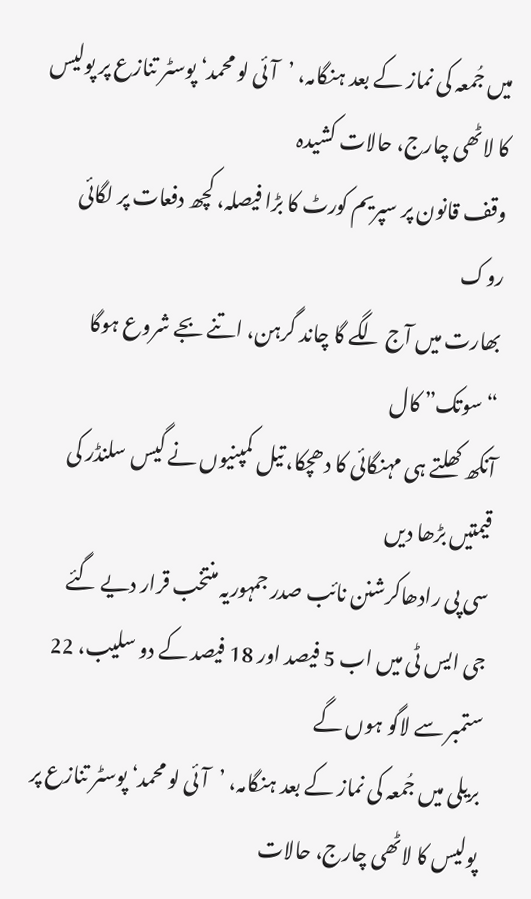میں جُمعہ کی نماز کے بعد ہنگامہ، ’آئی لو محمد‘ پوسٹر تنازع پر پولیس کا لاٹھی چارج، حالات کشیدہ
وقف قانون پر سپریم کورٹ کا بڑا فیصلہ، کچھ دفعات پر لگائی روک
بھارت میں آج لگے گا چاند گرہن، اتنے بجے شروع ہوگا “سوتک” کال
آنکھ کھلتے ہی مہنگائی کا دھچکا، تیل کمپنیوں نے گیس سلنڈر کی قیمتیں بڑھا دیں
سی پی رادھاکرشنن نائب صدر جمہوریہ منتخب قرار دیے گئے
جی ایس ٹی میں اب 5 فیصد اور 18 فیصد کے دو سلیب، 22 ستمبر سے لاگو ہوں گے
بریلی میں جُمعہ کی نماز کے بعد ہنگامہ، ’آئی لو محمد‘ پوسٹر تنازع پر پولیس کا لاٹھی چارج، حالات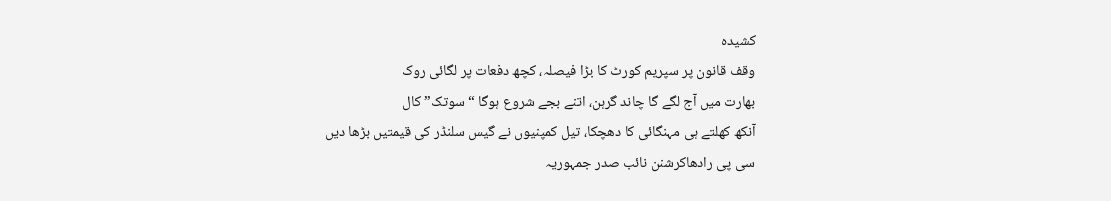کشیدہ
وقف قانون پر سپریم کورٹ کا بڑا فیصلہ، کچھ دفعات پر لگائی روک
بھارت میں آج لگے گا چاند گرہن، اتنے بجے شروع ہوگا “سوتک” کال
آنکھ کھلتے ہی مہنگائی کا دھچکا، تیل کمپنیوں نے گیس سلنڈر کی قیمتیں بڑھا دیں
سی پی رادھاکرشنن نائب صدر جمہوریہ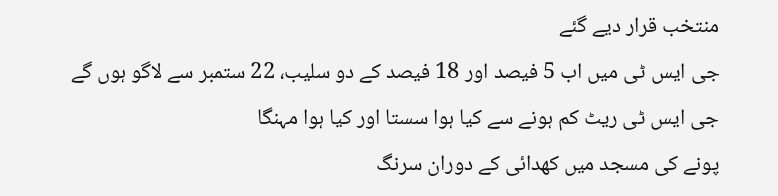منتخب قرار دیے گئے
جی ایس ٹی میں اب 5 فیصد اور 18 فیصد کے دو سلیب، 22 ستمبر سے لاگو ہوں گے
جی ایس ٹی ریٹ کم ہونے سے کیا ہوا سستا اور کیا ہوا مہنگا
پونے کی مسجد میں کھدائی کے دوران سرنگ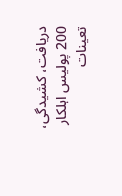دریافت، کشیدگی، 200 پولیس اہلکار تعینات